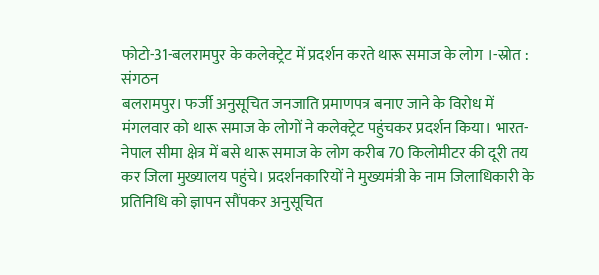फोटो-31-बलरामपुर के कलेक्ट्रेट में प्रदर्शन करते थारू समाज के लोग ।-स्रोत : संगठन
बलरामपुर। फर्जी अनुसूचित जनजाति प्रमाणपत्र बनाए जाने के विरोध में मंगलवार को थारू समाज के लोगों ने कलेक्ट्रेट पहुंचकर प्रदर्शन किया। भारत-नेपाल सीमा क्षेत्र में बसे थारू समाज के लोग करीब 70 किलोमीटर की दूरी तय कर जिला मुख्यालय पहुंचे। प्रदर्शनकारियों ने मुख्यमंत्री के नाम जिलाधिकारी के प्रतिनिधि को ज्ञापन सौंपकर अनुसूचित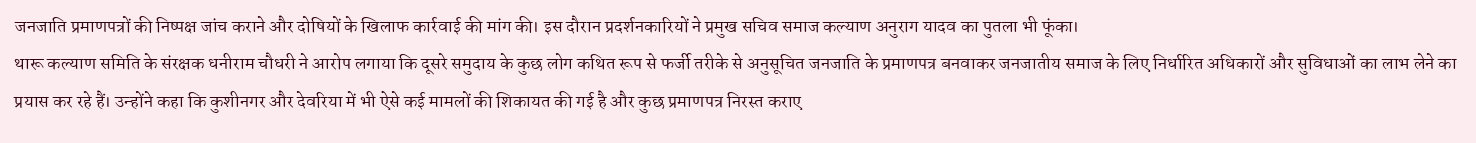जनजाति प्रमाणपत्रों की निष्पक्ष जांच कराने और दोषियों के खिलाफ कार्रवाई की मांग की। इस दौरान प्रदर्शनकारियों ने प्रमुख सचिव समाज कल्याण अनुराग यादव का पुतला भी फूंका।
थारू कल्याण समिति के संरक्षक धनीराम चौधरी ने आरोप लगाया कि दूसरे समुदाय के कुछ लोग कथित रूप से फर्जी तरीके से अनुसूचित जनजाति के प्रमाणपत्र बनवाकर जनजातीय समाज के लिए निर्धारित अधिकारों और सुविधाओं का लाभ लेने का प्रयास कर रहे हैं। उन्होंने कहा कि कुशीनगर और देवरिया में भी ऐसे कई मामलों की शिकायत की गई है और कुछ प्रमाणपत्र निरस्त कराए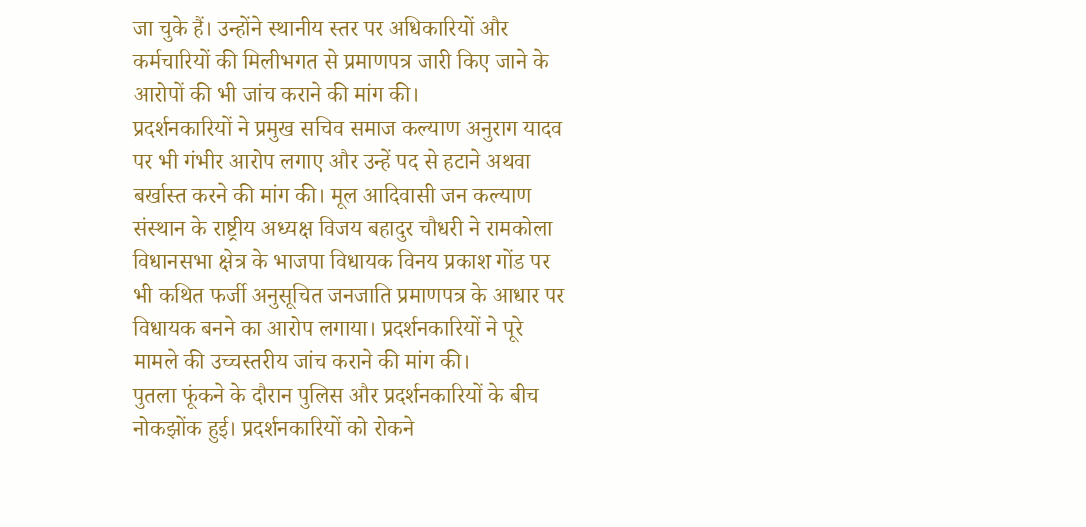जा चुके हैं। उन्होंने स्थानीय स्तर पर अधिकारियों और कर्मचारियों की मिलीभगत से प्रमाणपत्र जारी किए जाने के आरोपों की भी जांच कराने की मांग की।
प्रदर्शनकारियों ने प्रमुख सचिव समाज कल्याण अनुराग यादव पर भी गंभीर आरोप लगाए और उन्हें पद से हटाने अथवा बर्खास्त करने की मांग की। मूल आदिवासी जन कल्याण संस्थान के राष्ट्रीय अध्यक्ष विजय बहादुर चौधरी ने रामकोला विधानसभा क्षेत्र के भाजपा विधायक विनय प्रकाश गोंड पर भी कथित फर्जी अनुसूचित जनजाति प्रमाणपत्र के आधार पर विधायक बनने का आरोप लगाया। प्रदर्शनकारियों ने पूरे मामले की उच्चस्तरीय जांच कराने की मांग की।
पुतला फूंकने के दौरान पुलिस और प्रदर्शनकारियों के बीच नोकझोंक हुई। प्रदर्शनकारियों को रोकने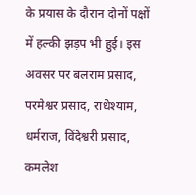के प्रयास के दौरान दोनों पक्षों में हल्की झड़प भी हुई। इस अवसर पर बलराम प्रसाद, परमेश्वर प्रसाद, राधेश्याम, धर्मराज, विंदेश्वरी प्रसाद, कमलेश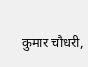कुमार चौधरी,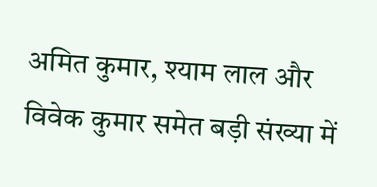अमित कुमार, श्याम लाल और विवेक कुमार समेत बड़ी संख्या में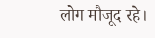लोग मौजूद रहे।